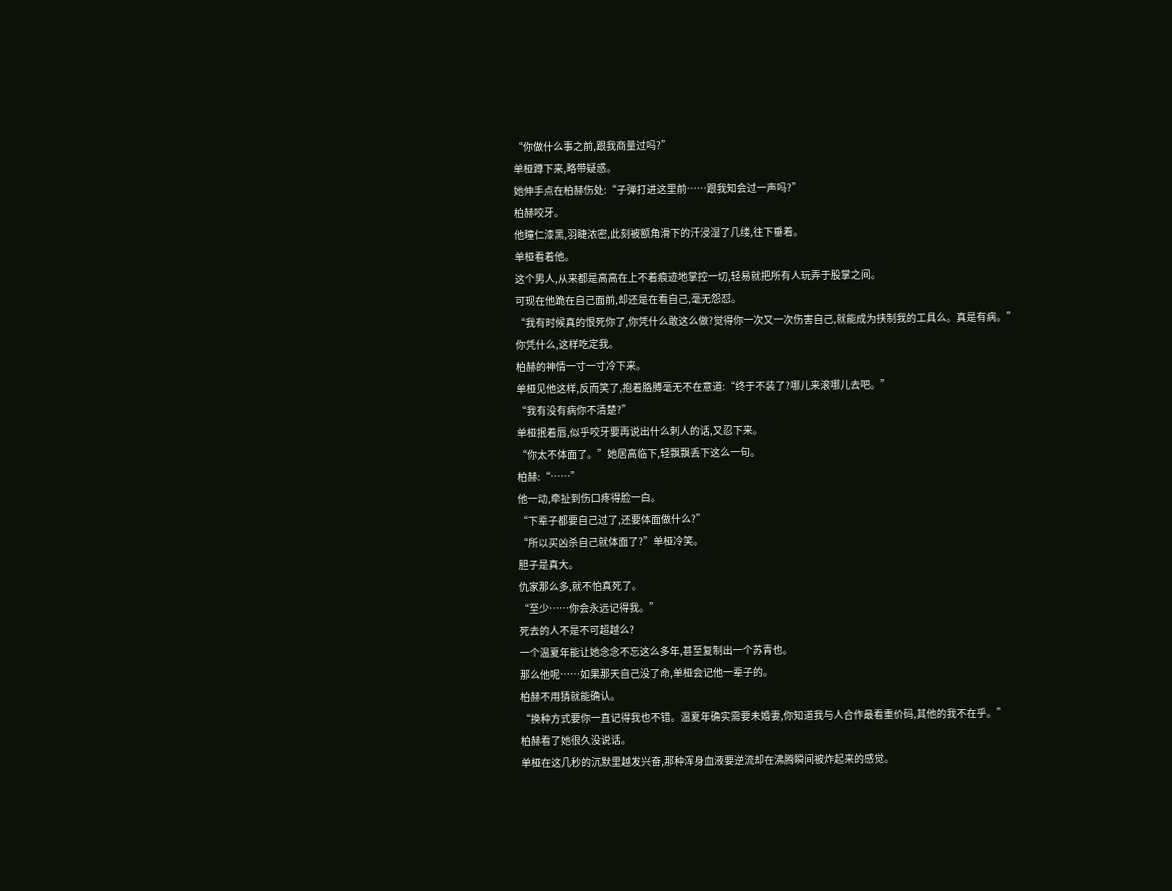“你做什么事之前,跟我商量过吗?”
单桠蹲下来,略带疑惑。
她伸手点在柏赫伤处:“子弹打进这里前……跟我知会过一声吗?”
柏赫咬牙。
他瞳仁漆黑,羽睫浓密,此刻被额角滑下的汗浸湿了几缕,往下垂着。
单桠看着他。
这个男人,从来都是高高在上不着痕迹地掌控一切,轻易就把所有人玩弄于股掌之间。
可现在他跪在自己面前,却还是在看自己,毫无怨怼。
“我有时候真的恨死你了,你凭什么敢这么做?觉得你一次又一次伤害自己,就能成为挟制我的工具么。真是有病。”
你凭什么,这样吃定我。
柏赫的神情一寸一寸冷下来。
单桠见他这样,反而笑了,抱着胳膊毫无不在意道:“终于不装了?哪儿来滚哪儿去吧。”
“我有没有病你不清楚?”
单桠抿着唇,似乎咬牙要再说出什么刺人的话,又忍下来。
“你太不体面了。”她居高临下,轻飘飘丢下这么一句。
柏赫:“……”
他一动,牵扯到伤口疼得脸一白。
“下辈子都要自己过了,还要体面做什么?”
“所以买凶杀自己就体面了?”单桠冷笑。
胆子是真大。
仇家那么多,就不怕真死了。
“至少……你会永远记得我。”
死去的人不是不可超越么?
一个温夏年能让她念念不忘这么多年,甚至复制出一个苏青也。
那么他呢……如果那天自己没了命,单桠会记他一辈子的。
柏赫不用猜就能确认。
“换种方式要你一直记得我也不错。温夏年确实需要未婚妻,你知道我与人合作最看重价码,其他的我不在乎。”
柏赫看了她很久没说话。
单桠在这几秒的沉默里越发兴奋,那种浑身血液要逆流却在沸腾瞬间被炸起来的感觉。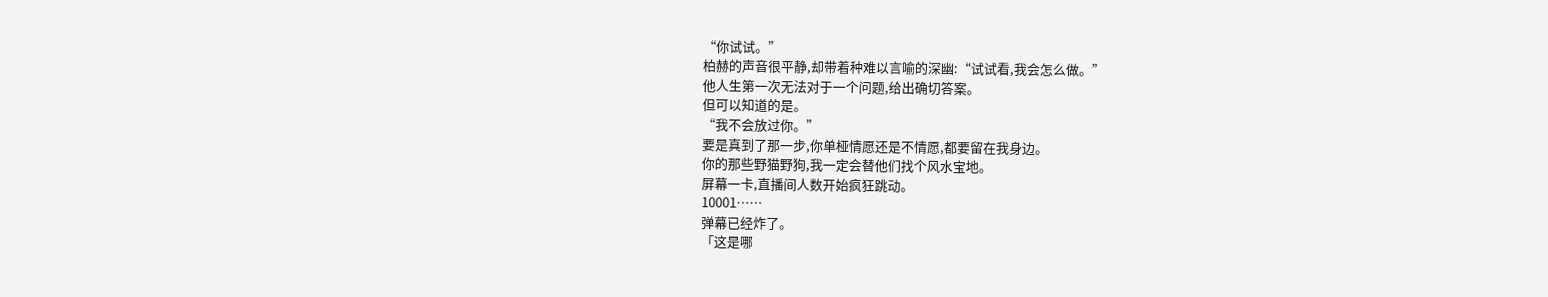“你试试。”
柏赫的声音很平静,却带着种难以言喻的深幽:“试试看,我会怎么做。”
他人生第一次无法对于一个问题,给出确切答案。
但可以知道的是。
“我不会放过你。”
要是真到了那一步,你单桠情愿还是不情愿,都要留在我身边。
你的那些野猫野狗,我一定会替他们找个风水宝地。
屏幕一卡,直播间人数开始疯狂跳动。
10001……
弹幕已经炸了。
「这是哪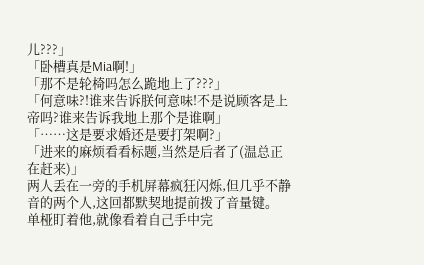儿???」
「卧槽真是Mia啊!」
「那不是轮椅吗怎么跪地上了???」
「何意味?!谁来告诉朕何意味!不是说顾客是上帝吗?谁来告诉我地上那个是谁啊」
「……这是要求婚还是要打架啊?」
「进来的麻烦看看标题,当然是后者了(温总正在赶来)」
两人丢在一旁的手机屏幕疯狂闪烁,但几乎不静音的两个人,这回都默契地提前拨了音量键。
单桠盯着他,就像看着自己手中完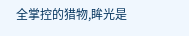全掌控的猎物,眸光是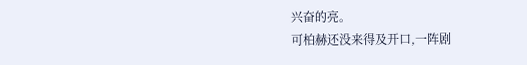兴奋的亮。
可柏赫还没来得及开口,一阵剧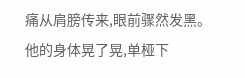痛从肩膀传来,眼前骤然发黑。
他的身体晃了晃,单桠下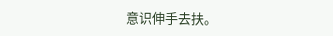意识伸手去扶。